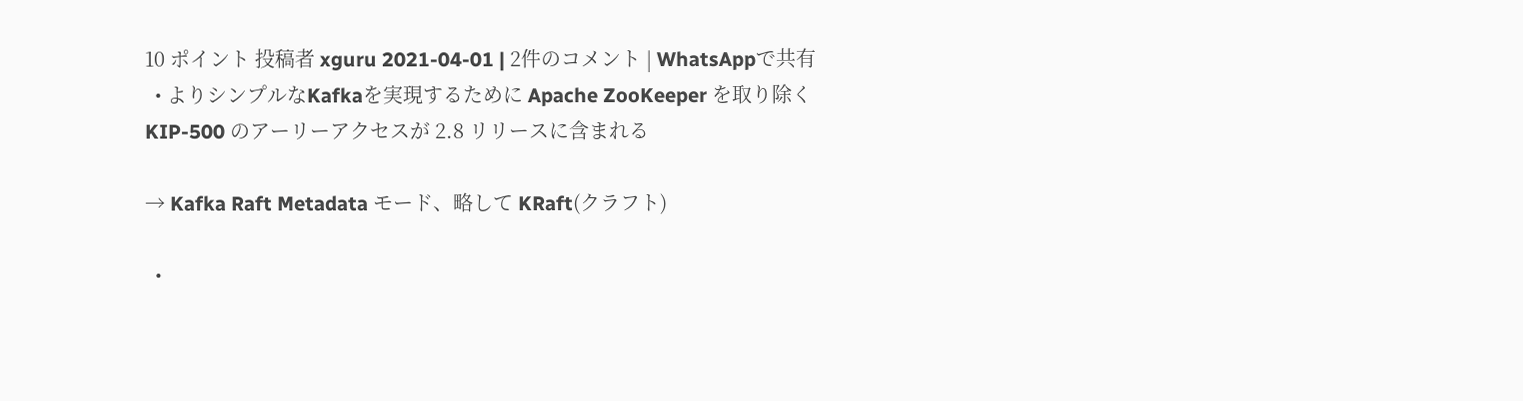10 ポイント 投稿者 xguru 2021-04-01 | 2件のコメント | WhatsAppで共有
  • よりシンプルなKafkaを実現するために Apache ZooKeeper を取り除く KIP-500 のアーリーアクセスが 2.8 リリースに含まれる

→ Kafka Raft Metadata モード、略して KRaft(クラフト)

  •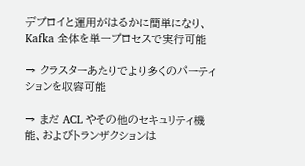デプロイと運用がはるかに簡単になり、Kafka 全体を単一プロセスで実行可能

→ クラスターあたりでより多くのパーティションを収容可能

→ まだ ACL やその他のセキュリティ機能、およびトランザクションは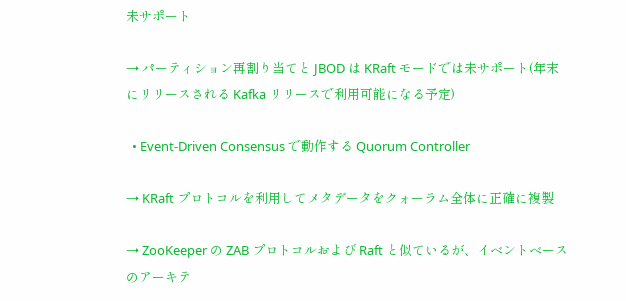未サポート

→ パーティション再割り当てと JBOD は KRaft モードでは未サポート(年末にリリースされる Kafka リリースで利用可能になる予定)

  • Event-Driven Consensus で動作する Quorum Controller

→ KRaft プロトコルを利用してメタデータをクォーラム全体に正確に複製

→ ZooKeeper の ZAB プロトコルおよび Raft と似ているが、イベントベースのアーキテ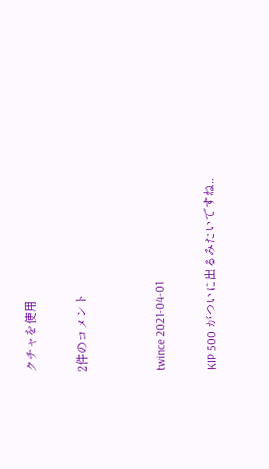クチャを使用

2件のコメント


twince 2021-04-01

KIP 500 がついに出るみたいですね..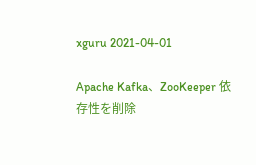xguru 2021-04-01

Apache Kafka、ZooKeeper 依存性を削除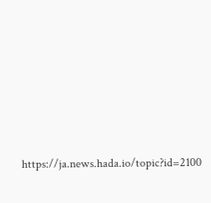https://ja.news.hada.io/topic?id=2100